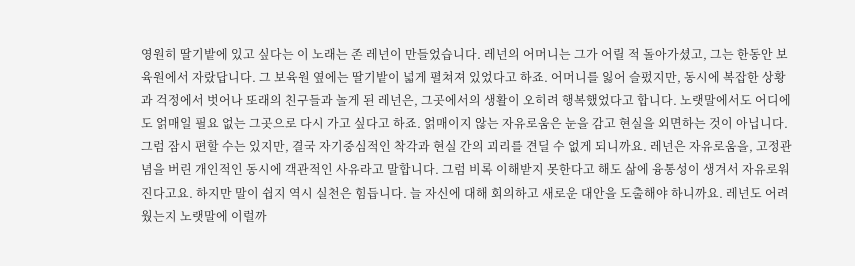영원히 딸기밭에 있고 싶다는 이 노래는 존 레넌이 만들었습니다. 레넌의 어머니는 그가 어릴 적 돌아가셨고, 그는 한동안 보육원에서 자랐답니다. 그 보육원 옆에는 딸기밭이 넓게 펼쳐져 있었다고 하죠. 어머니를 잃어 슬펐지만, 동시에 복잡한 상황과 걱정에서 벗어나 또래의 친구들과 놀게 된 레넌은, 그곳에서의 생활이 오히려 행복했었다고 합니다. 노랫말에서도 어디에도 얽매일 필요 없는 그곳으로 다시 가고 싶다고 하죠. 얽매이지 않는 자유로움은 눈을 감고 현실을 외면하는 것이 아닙니다. 그럼 잠시 편할 수는 있지만, 결국 자기중심적인 착각과 현실 간의 괴리를 견딜 수 없게 되니까요. 레넌은 자유로움을, 고정관념을 버린 개인적인 동시에 객관적인 사유라고 말합니다. 그럼 비록 이해받지 못한다고 해도 삶에 융통성이 생겨서 자유로워진다고요. 하지만 말이 쉽지 역시 실천은 힘듭니다. 늘 자신에 대해 회의하고 새로운 대안을 도출해야 하니까요. 레넌도 어려웠는지 노랫말에 이럴까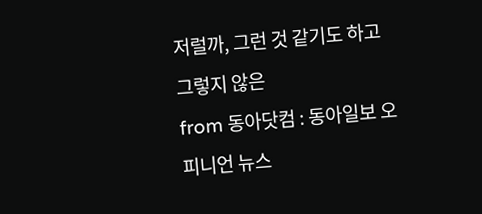저럴까, 그런 것 같기도 하고 그렇지 않은
from 동아닷컴 : 동아일보 오피니언 뉴스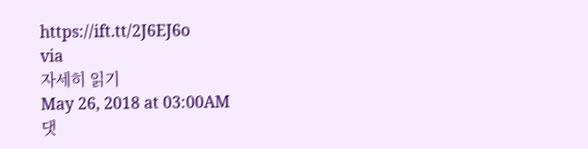https://ift.tt/2J6EJ6o
via
자세히 읽기
May 26, 2018 at 03:00AM
댓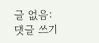글 없음:
댓글 쓰기